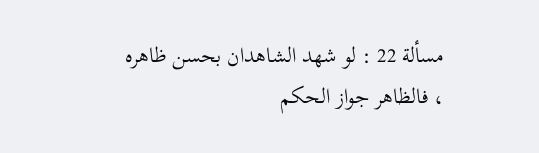مسألة 22 : لو شهد الشاهدان بحسن ظاهره ، فالظاهر جواز الحكم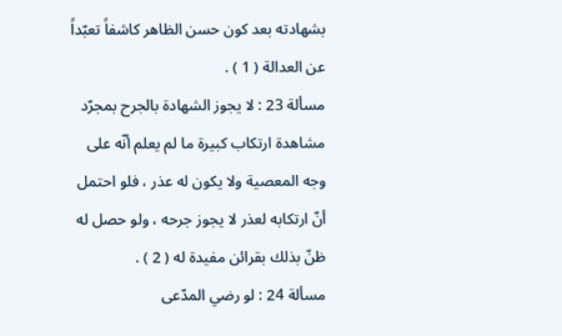بشهادته بعد كون حسن الظاهر كاشفاً تعبّداً عن العدالة ( 1 ) .
مسألة 23 : لا يجوز الشهادة بالجرح بمجرّد مشاهدة ارتكاب كبيرة ما لم يعلم أنّه على وجه المعصية ولا يكون له عذر ، فلو احتمل أنّ ارتكابه لعذر لا يجوز جرحه ، ولو حصل له ظنّ بذلك بقرائن مفيدة له ( 2 ) .
مسألة 24 : لو رضي المدّعى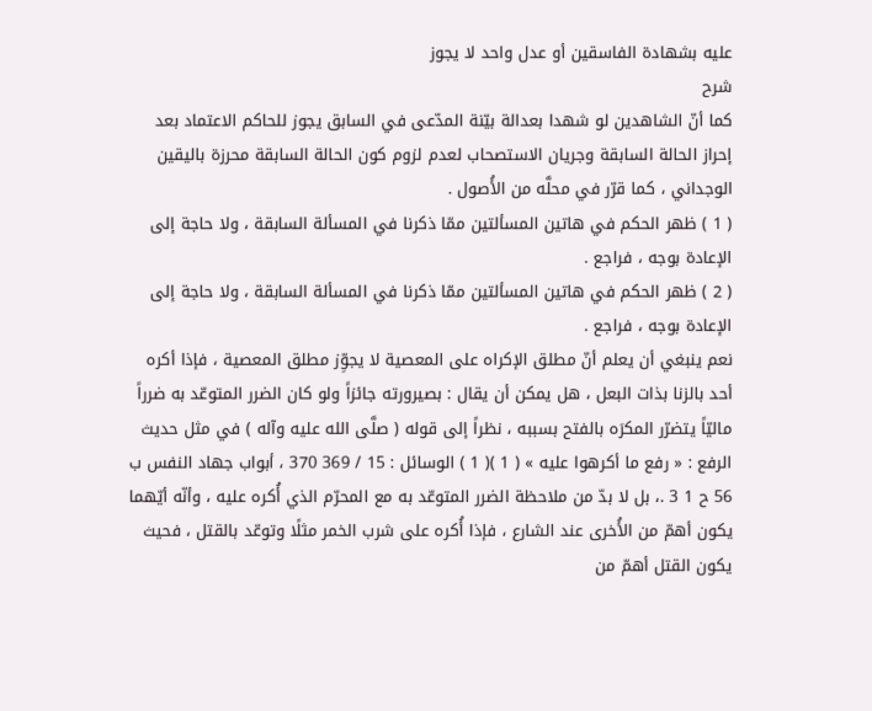عليه بشهادة الفاسقين أو عدل واحد لا يجوز
شرح
كما أنّ الشاهدين لو شهدا بعدالة بيّنة المدّعى في السابق يجوز للحاكم الاعتماد بعد إحراز الحالة السابقة وجريان الاستصحاب لعدم لزوم كون الحالة السابقة محرزة باليقين الوجداني ، كما قرّر في محلَّه من الأُصول .
( 1 ) ظهر الحكم في هاتين المسألتين ممّا ذكرنا في المسألة السابقة ، ولا حاجة إلى الإعادة بوجه ، فراجع .
( 2 ) ظهر الحكم في هاتين المسألتين ممّا ذكرنا في المسألة السابقة ، ولا حاجة إلى الإعادة بوجه ، فراجع .
نعم ينبغي أن يعلم أنّ مطلق الإكراه على المعصية لا يجوِّز مطلق المعصية ، فإذا أكره أحد بالزنا بذات البعل ، هل يمكن أن يقال : بصيرورته جائزاً ولو كان الضرر المتوعّد به ضرراً ماليّاً يتضرّر المكرَه بالفتح بسببه ، نظراً إلى قوله ( صلَّى الله عليه وآله ) في مثل حديث الرفع : « رفع ما أكرهوا عليه » ( 1 )( 1 ) الوسائل : 15 / 369 370 ، أبواب جهاد النفس ب 56 ح 1 3 .، بل لا بدّ من ملاحظة الضرر المتوعّد به مع المحرّم الذي أُكره عليه ، وأنّه أيّهما يكون أهمّ من الأُخرى عند الشارع ، فإذا أُكره على شرب الخمر مثلًا وتوعّد بالقتل ، فحيث يكون القتل أهمّ من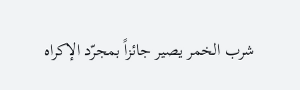شرب الخمر يصير جائزاً بمجرّد الإكراه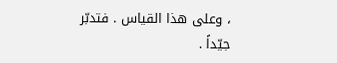، وعلى هذا القياس . فتدبّر جيّداً .